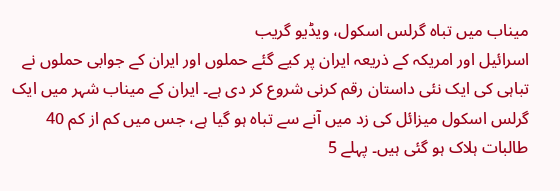میناب میں تباہ گرلس اسکول، ویڈیو گریب
اسرائیل اور امریکہ کے ذریعہ ایران پر کیے گئے حملوں اور ایران کے جوابی حملوں نے تباہی کی ایک نئی داستان رقم کرنی شروع کر دی ہے۔ ایران کے میناب شہر میں ایک گرلس اسکول میزائل کی زد میں آنے سے تباہ ہو گیا ہے، جس میں کم از کم 40 طالبات ہلاک ہو گئی ہیں۔ پہلے 5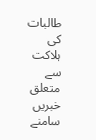طالبات کی ہلاکت سے متعلق خبریں سامنے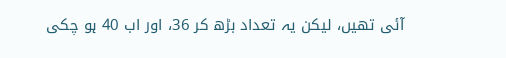آئی تھیں، لیکن یہ تعداد بڑھ کر 36، اور اب 40 ہو چکی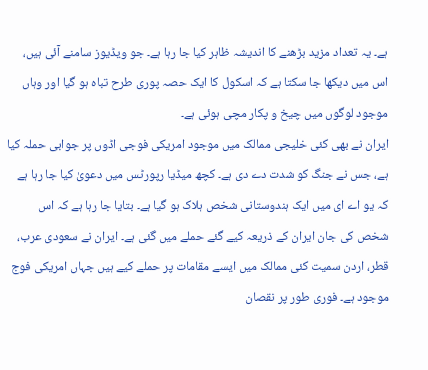ہے۔ یہ تعداد مزید بڑھنے کا اندیشہ ظاہر کیا جا رہا ہے۔ جو ویڈیوز سامنے آئی ہیں، اس میں دیکھا جا سکتا ہے کہ اسکول کا ایک حصہ پوری طرح تباہ ہو گیا اور وہاں موجود لوگوں میں چیخ و پکار مچی ہوئی ہے۔
ایران نے بھی کئی خلیجی ممالک میں موجود امریکی فوجی اڈوں پر جوابی حملہ کیا ہے، جس نے جنگ کو شدت دے دی ہے۔ کچھ میڈیا رپورٹس میں دعویٰ کیا جا رہا ہے کہ یو اے ای میں ایک ہندوستانی شخص ہلاک ہو گیا ہے۔ بتایا جا رہا ہے کہ اس شخص کی جان ایران کے ذریعہ کیے گئے حملے میں گئی ہے۔ ایران نے سعودی عرب، قطر، اردن سمیت کئی ممالک میں ایسے مقامات پر حملے کیے ہیں جہاں امریکی فوج موجود ہے۔ فوری طور پر نقصان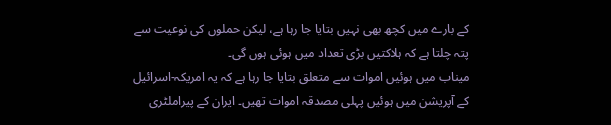کے بارے میں کچھ بھی نہیں بتایا جا رہا ہے، لیکن حملوں کی نوعیت سے پتہ چلتا ہے کہ ہلاکتیں بڑی تعداد میں ہوئی ہوں گی۔
میناب میں ہوئیں اموات سے متعلق بتایا جا رہا ہے کہ یہ امریکہ-اسرائیل کے آپریشن میں ہوئیں پہلی مصدقہ اموات تھیں۔ ایران کے پیراملٹری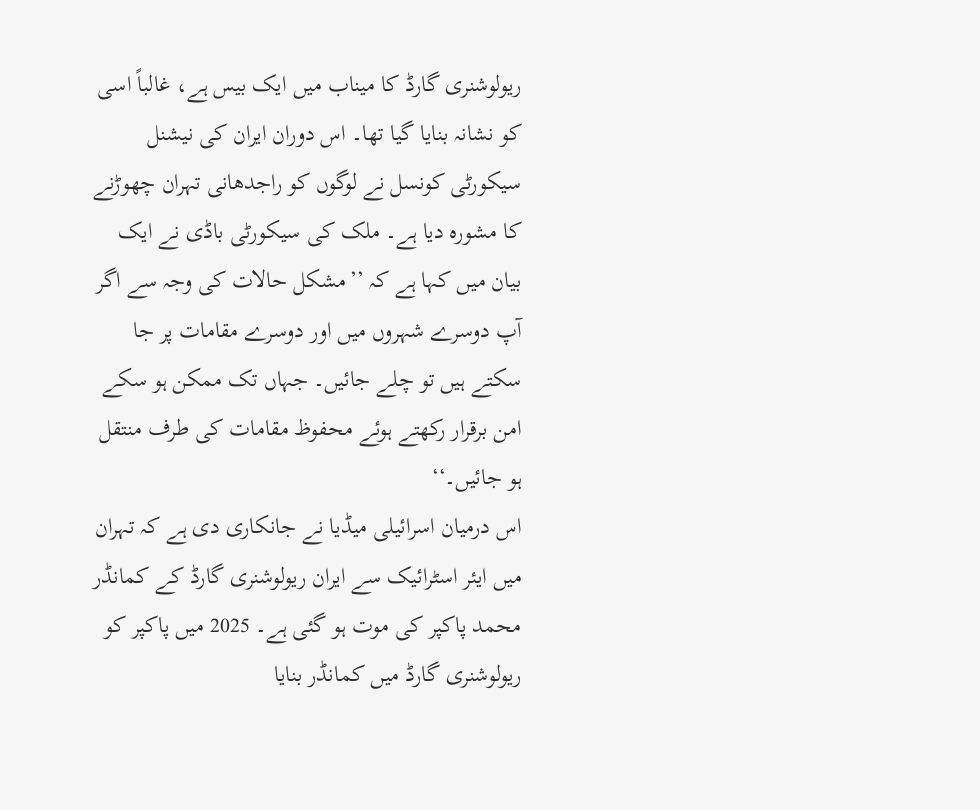ریولوشنری گارڈ کا میناب میں ایک بیس ہے، غالباً اسی کو نشانہ بنایا گیا تھا۔ اس دوران ایران کی نیشنل سیکورٹی کونسل نے لوگوں کو راجدھانی تہران چھوڑنے کا مشورہ دیا ہے۔ ملک کی سیکورٹی باڈی نے ایک بیان میں کہا ہے کہ ’’مشکل حالات کی وجہ سے اگر آپ دوسرے شہروں میں اور دوسرے مقامات پر جا سکتے ہیں تو چلے جائیں۔ جہاں تک ممکن ہو سکے امن برقرار رکھتے ہوئے محفوظ مقامات کی طرف منتقل ہو جائیں۔‘‘
اس درمیان اسرائیلی میڈیا نے جانکاری دی ہے کہ تہران میں ایئر اسٹرائیک سے ایران ریولوشنری گارڈ کے کمانڈر محمد پاکپر کی موت ہو گئی ہے۔ 2025 میں پاکپر کو ریولوشنری گارڈ میں کمانڈر بنایا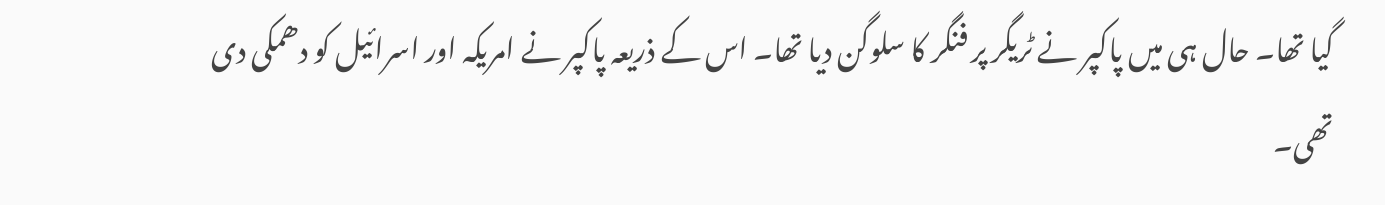گیا تھا۔ حال ہی میں پاکپر نے ٹریگر پر فنگر کا سلوگن دیا تھا۔ اس کے ذریعہ پاکپر نے امریکہ اور اسرائیل کو دھمکی دی تھی۔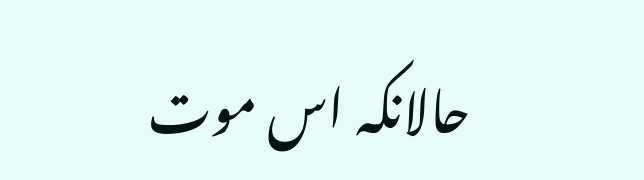حالانکہ اس موت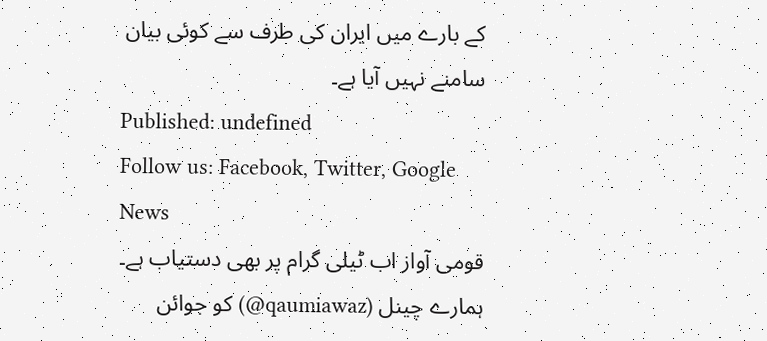کے بارے میں ایران کی طرف سے کوئی بیان سامنے نہیں آیا ہے۔
Published: undefined
Follow us: Facebook, Twitter, Google News
قومی آواز اب ٹیلی گرام پر بھی دستیاب ہے۔ ہمارے چینل (qaumiawaz@) کو جوائن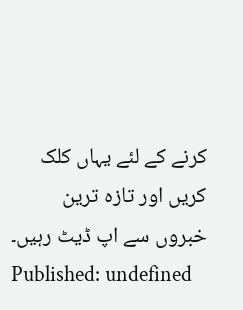کرنے کے لئے یہاں کلک کریں اور تازہ ترین خبروں سے اپ ڈیٹ رہیں۔
Published: undefined